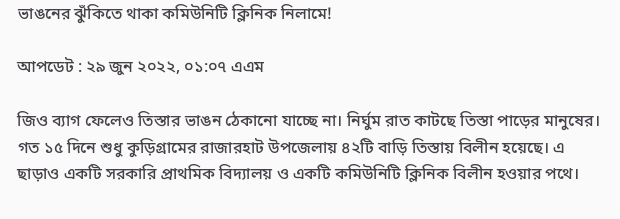ভাঙনের ঝুঁকিতে থাকা কমিউনিটি ক্লিনিক নিলামে!

আপডেট : ২৯ জুন ২০২২, ০১:০৭ এএম

জিও ব্যাগ ফেলেও তিস্তার ভাঙন ঠেকানো যাচ্ছে না। নির্ঘুম রাত কাটছে তিস্তা পাড়ের মানুষের। গত ১৫ দিনে শুধু কুড়িগ্রামের রাজারহাট উপজেলায় ৪২টি বাড়ি তিস্তায় বিলীন হয়েছে। এ ছাড়াও একটি সরকারি প্রাথমিক বিদ্যালয় ও একটি কমিউনিটি ক্লিনিক বিলীন হওয়ার পথে।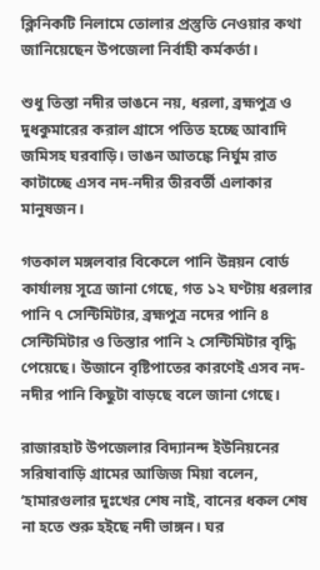ক্লিনিকটি নিলামে তোলার প্রস্তুতি নেওয়ার কথা জানিয়েছেন উপজেলা নির্বাহী কর্মকর্তা।

শুধু তিস্তা নদীর ভাঙনে নয়, ধরলা, ব্রহ্মপুত্র ও দুধকুমারের করাল গ্রাসে পতিত হচ্ছে আবাদি জমিসহ ঘরবাড়ি। ভাঙন আতঙ্কে নির্ঘুম রাত কাটাচ্ছে এসব নদ-নদীর তীরবর্তী এলাকার মানুষজন।

গতকাল মঙ্গলবার বিকেলে পানি উন্নয়ন বোর্ড কার্যালয় সূত্রে জানা গেছে, গত ১২ ঘণ্টায় ধরলার পানি ৭ সেন্টিমিটার, ব্রহ্মপুত্র নদের পানি ৪ সেন্টিমিটার ও তিস্তার পানি ২ সেন্টিমিটার বৃদ্ধি পেয়েছে। উজানে বৃষ্টিপাতের কারণেই এসব নদ-নদীর পানি কিছুটা বাড়ছে বলে জানা গেছে।

রাজারহাট উপজেলার বিদ্যানন্দ ইউনিয়নের সরিষাবাড়ি গ্রামের আজিজ মিয়া বলেন, ‘হামারগুলার দুঃখের শেষ নাই, বানের ধকল শেষ না হতে শুরু হইছে নদী ভাঙ্গন। ঘর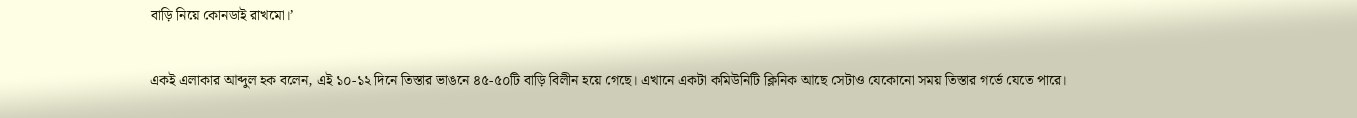বাড়ি নিয়ে কোনডাই রাখমো।’

একই এলাকার আব্দুল হক বলেন, এই ১০-১২ দিনে তিস্তার ভাঙনে ৪৫-৫০টি বাড়ি বিলীন হয়ে গেছে। এখানে একটা কমিউনিটি ক্লিনিক আছে সেটাও যেকোনো সময় তিস্তার গর্ভে যেতে পারে।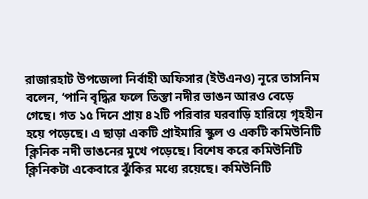রাজারহাট উপজেলা নির্বাহী অফিসার (ইউএনও) নূরে তাসনিম বলেন, ‘পানি বৃদ্ধির ফলে তিস্তা নদীর ভাঙন আরও বেড়ে গেছে। গত ১৫ দিনে প্রায় ৪২টি পরিবার ঘরবাড়ি হারিয়ে গৃহহীন হয়ে পড়েছে। এ ছাড়া একটি প্রাইমারি স্কুল ও একটি কমিউনিটি ক্লিনিক নদী ভাঙনের মুখে পড়েছে। বিশেষ করে কমিউনিটি ক্লিনিকটা একেবারে ঝুঁকির মধ্যে রয়েছে। কমিউনিটি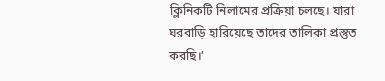ক্লিনিকটি নিলামের প্রক্রিয়া চলছে। যারা ঘরবাড়ি হারিয়েছে তাদের তালিকা প্রস্তুত করছি।’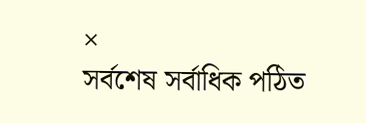×
সর্বশেষ সর্বাধিক পঠিত